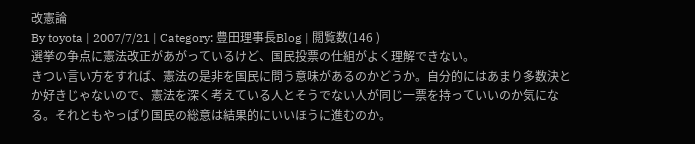改憲論
By toyota | 2007/7/21 | Category: 豊田理事長Blog | 閲覧数(146 )
選挙の争点に憲法改正があがっているけど、国民投票の仕組がよく理解できない。
きつい言い方をすれば、憲法の是非を国民に問う意味があるのかどうか。自分的にはあまり多数決とか好きじゃないので、憲法を深く考えている人とそうでない人が同じ一票を持っていいのか気になる。それともやっぱり国民の総意は結果的にいいほうに進むのか。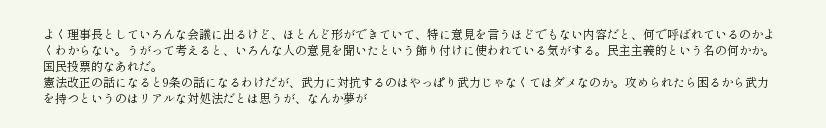よく理事長としていろんな会議に出るけど、ほとんど形ができていて、特に意見を言うほどでもない内容だと、何で呼ばれているのかよくわからない。うがって考えると、いろんな人の意見を聞いたという飾り付けに使われている気がする。民主主義的という名の何かか。国民投票的なあれだ。
憲法改正の話になると9条の話になるわけだが、武力に対抗するのはやっぱり武力じゃなくてはダメなのか。攻められたら困るから武力を持つというのはリアルな対処法だとは思うが、なんか夢が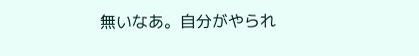無いなあ。自分がやられ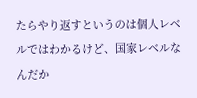たらやり返すというのは個人レベルではわかるけど、国家レベルなんだか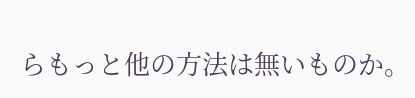らもっと他の方法は無いものか。